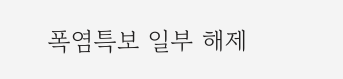폭염특보 일부 해제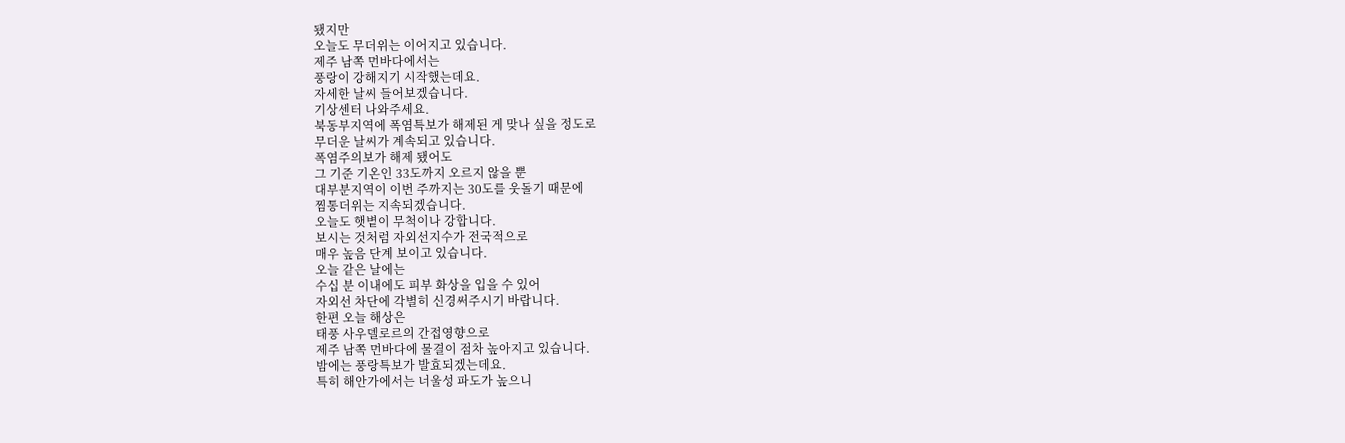됐지만
오늘도 무더위는 이어지고 있습니다.
제주 남쪽 먼바다에서는
풍랑이 강해지기 시작했는데요.
자세한 날씨 들어보겠습니다.
기상센터 나와주세요.
북동부지역에 폭염특보가 해제된 게 맞나 싶을 정도로
무더운 날씨가 계속되고 있습니다.
폭염주의보가 해제 됐어도
그 기준 기온인 33도까지 오르지 않을 뿐
대부분지역이 이번 주까지는 30도를 웃돌기 때문에
찜통더위는 지속되겠습니다.
오늘도 햇볕이 무척이나 강합니다.
보시는 것처럼 자외선지수가 전국적으로
매우 높음 단계 보이고 있습니다.
오늘 같은 날에는
수십 분 이내에도 피부 화상을 입을 수 있어
자외선 차단에 각별히 신경써주시기 바랍니다.
한편 오늘 해상은
태풍 사우델로르의 간접영향으로
제주 남쪽 먼바다에 물결이 점차 높아지고 있습니다.
밤에는 풍랑특보가 발효되겠는데요.
특히 해안가에서는 너울성 파도가 높으니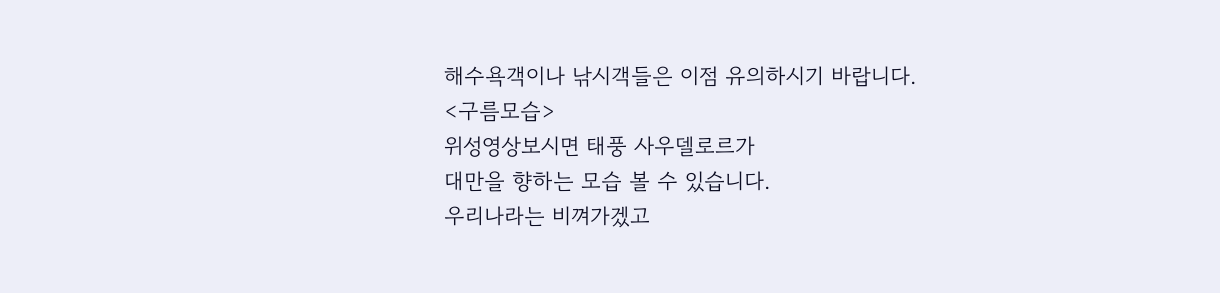해수욕객이나 낚시객들은 이점 유의하시기 바랍니다.
<구름모습>
위성영상보시면 태풍 사우델로르가
대만을 향하는 모습 볼 수 있습니다.
우리나라는 비껴가겠고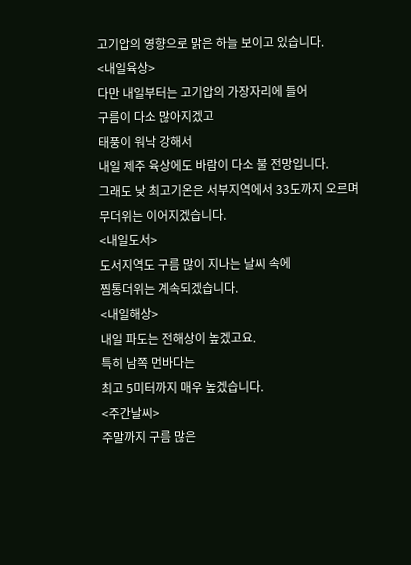고기압의 영향으로 맑은 하늘 보이고 있습니다.
<내일육상>
다만 내일부터는 고기압의 가장자리에 들어
구름이 다소 많아지겠고
태풍이 워낙 강해서
내일 제주 육상에도 바람이 다소 불 전망입니다.
그래도 낮 최고기온은 서부지역에서 33도까지 오르며
무더위는 이어지겠습니다.
<내일도서>
도서지역도 구름 많이 지나는 날씨 속에
찜통더위는 계속되겠습니다.
<내일해상>
내일 파도는 전해상이 높겠고요.
특히 남쪽 먼바다는
최고 5미터까지 매우 높겠습니다.
<주간날씨>
주말까지 구름 많은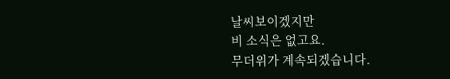날씨보이겠지만
비 소식은 없고요.
무더위가 계속되겠습니다.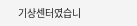기상센터였습니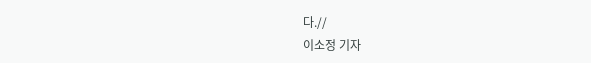다.//
이소정 기자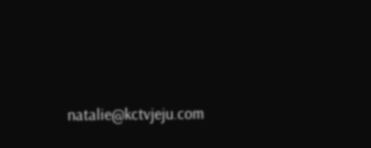natalie@kctvjeju.com